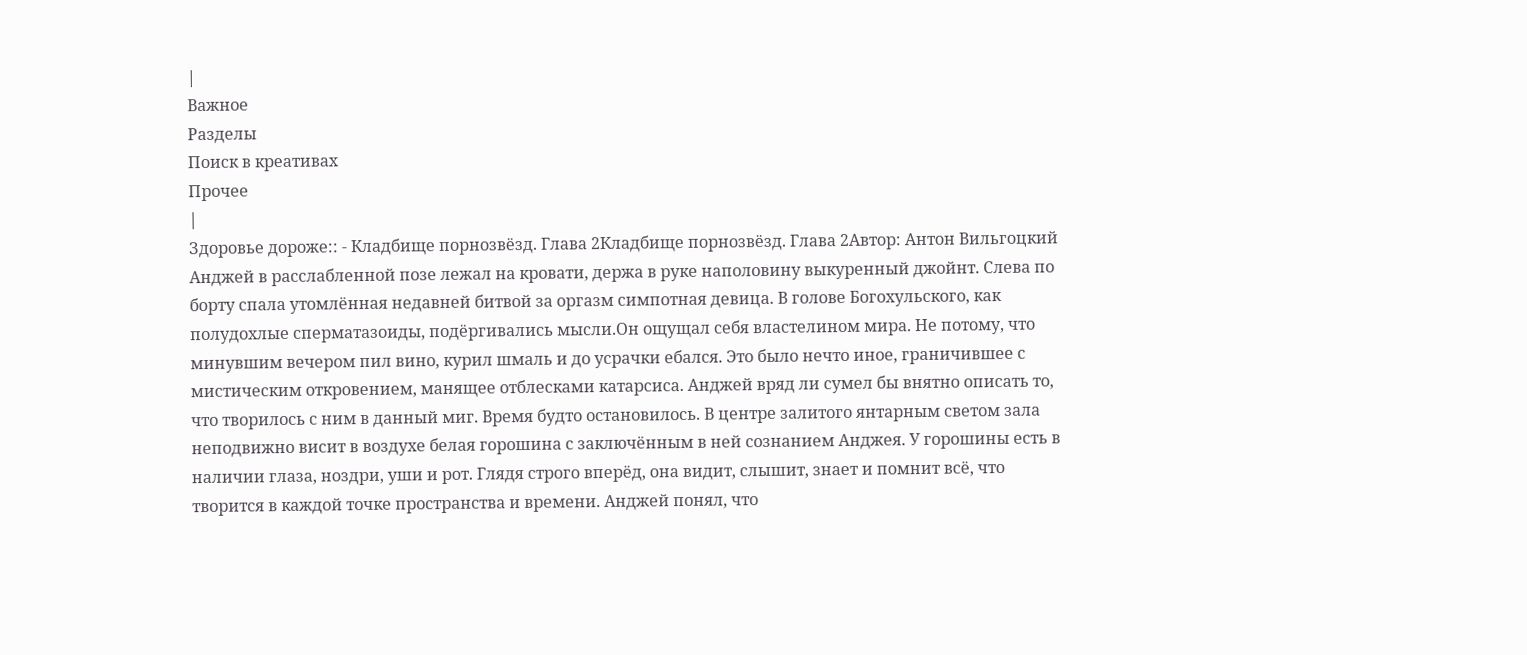|
Важное
Разделы
Поиск в креативах
Прочее
|
Здоровье дороже:: - Кладбище порнозвёзд. Глава 2Кладбище порнозвёзд. Глава 2Автор: Антон Вильгоцкий Анджей в расслабленной позе лежал на кровати, держа в руке наполовину выкуренный джойнт. Слева по борту спала утомлённая недавней битвой за оргазм симпотная девица. В голове Богохульского, как полудохлые сперматазоиды, подёргивались мысли.Он ощущал себя властелином мира. Не потому, что минувшим вечером пил вино, курил шмаль и до усрачки ебался. Это было нечто иное, граничившее с мистическим откровением, манящее отблесками катарсиса. Анджей вряд ли сумел бы внятно описать то, что творилось с ним в данный миг. Время будто остановилось. В центре залитого янтарным светом зала неподвижно висит в воздухе белая горошина с заключённым в ней сознанием Анджея. У горошины есть в наличии глаза, ноздри, уши и рот. Глядя строго вперёд, она видит, слышит, знает и помнит всё, что творится в каждой точке пространства и времени. Анджей понял, что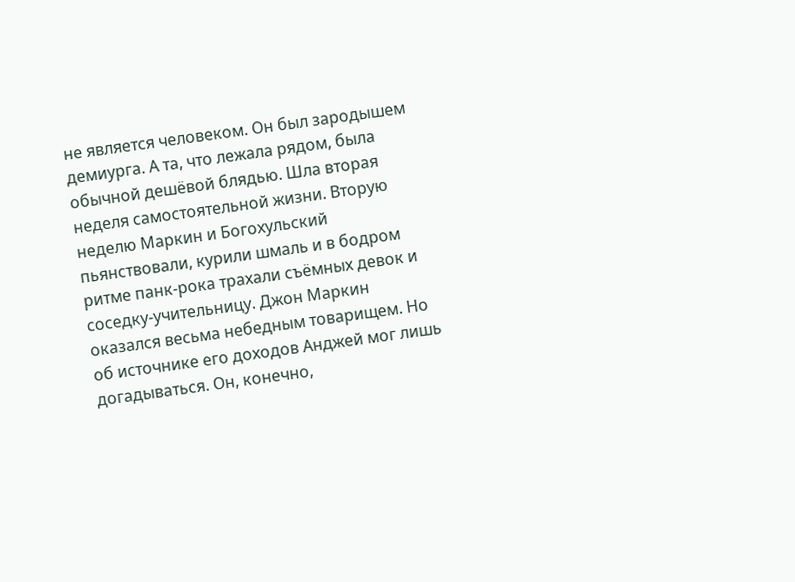не является человеком. Он был зародышем демиурга. А та, что лежала рядом, была обычной дешёвой блядью. Шла вторая неделя самостоятельной жизни. Вторую неделю Маркин и Богохульский пьянствовали, курили шмаль и в бодром ритме панк-рока трахали съёмных девок и соседку-учительницу. Джон Маркин оказался весьма небедным товарищем. Но об источнике его доходов Анджей мог лишь догадываться. Он, конечно,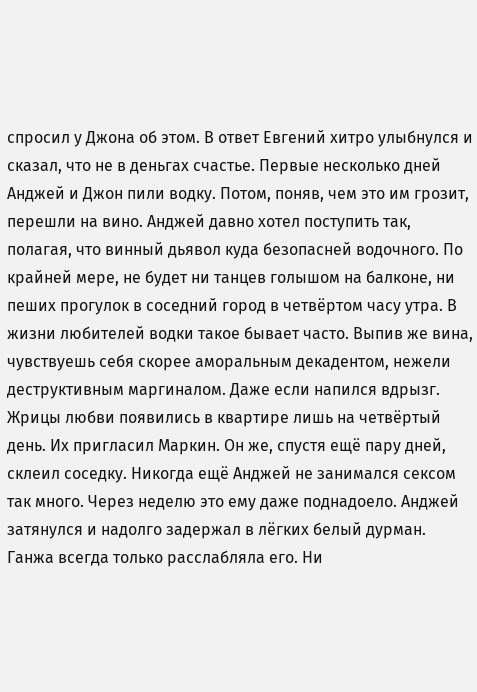спросил у Джона об этом. В ответ Евгений хитро улыбнулся и сказал, что не в деньгах счастье. Первые несколько дней Анджей и Джон пили водку. Потом, поняв, чем это им грозит, перешли на вино. Анджей давно хотел поступить так, полагая, что винный дьявол куда безопасней водочного. По крайней мере, не будет ни танцев голышом на балконе, ни пеших прогулок в соседний город в четвёртом часу утра. В жизни любителей водки такое бывает часто. Выпив же вина, чувствуешь себя скорее аморальным декадентом, нежели деструктивным маргиналом. Даже если напился вдрызг. Жрицы любви появились в квартире лишь на четвёртый день. Их пригласил Маркин. Он же, спустя ещё пару дней, склеил соседку. Никогда ещё Анджей не занимался сексом так много. Через неделю это ему даже поднадоело. Анджей затянулся и надолго задержал в лёгких белый дурман. Ганжа всегда только расслабляла его. Ни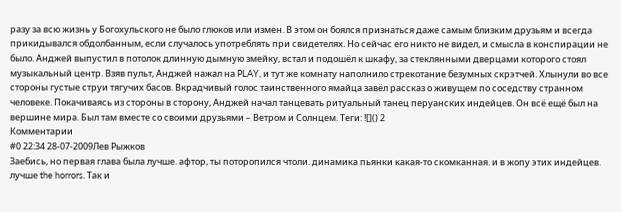разу за всю жизнь у Богохульского не было глюков или измен. В этом он боялся признаться даже самым близким друзьям и всегда прикидывался обдолбанным, если случалось употреблять при свидетелях. Но сейчас его никто не видел, и смысла в конспирации не было. Анджей выпустил в потолок длинную дымную змейку, встал и подошёл к шкафу, за стеклянными дверцами которого стоял музыкальный центр. Взяв пульт, Анджей нажал на PLAY, и тут же комнату наполнило стрекотание безумных скрэтчей. Хлынули во все стороны густые струи тягучих басов. Вкрадчивый голос таинственного ямайца завёл рассказ о живущем по соседству странном человеке. Покачиваясь из стороны в сторону, Анджей начал танцевать ритуальный танец перуанских индейцев. Он всё ещё был на вершине мира. Был там вместе со своими друзьями – Ветром и Солнцем. Теги: ![]() 2
Комментарии
#0 22:34 28-07-2009Лев Рыжков
Заебись, но первая глава была лучше. афтор, ты поторопился чтоли. динамика пьянки какая-то скомканная. и в жопу этих индейцев. лучше the horrors. Так и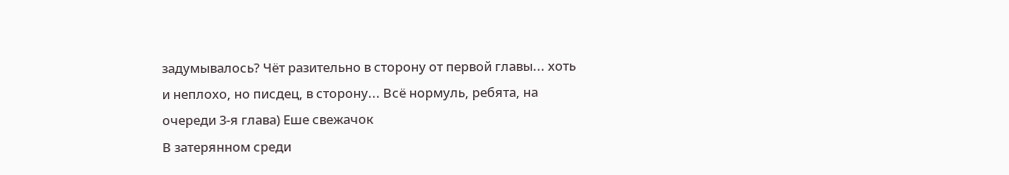задумывалось? Чёт разительно в сторону от первой главы... хоть и неплохо, но писдец, в сторону... Всё нормуль, ребята, на очереди 3-я глава) Еше свежачок
В затерянном среди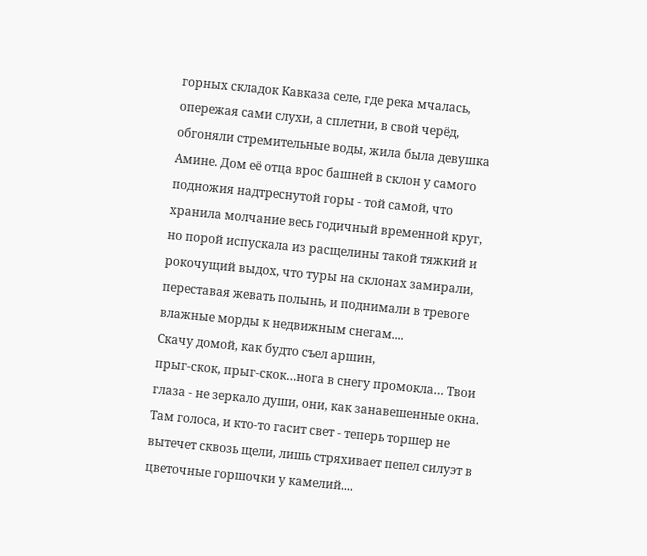горных складок Кавказа селе, где река мчалась, опережая сами слухи, а сплетни, в свой черёд, обгоняли стремительные воды, жила была девушка Амине. Дом её отца врос башней в склон у самого подножия надтреснутой горы - той самой, что хранила молчание весь годичный временной круг, но порой испускала из расщелины такой тяжкий и рокочущий выдох, что туры на склонах замирали, переставая жевать полынь, и поднимали в тревоге влажные морды к недвижным снегам....
Скачу домой, как будто съел аршин,
прыг-скок, прыг-скок…нога в снегу промокла… Твои глаза - не зеркало души, они, как занавешенные окна. Там голоса, и кто-то гасит свет - теперь торшер не вытечет сквозь щели, лишь стряхивает пепел силуэт в цветочные горшочки у камелий....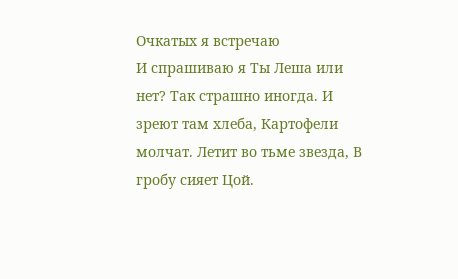Очкатых я встречаю
И спрашиваю я Ты Леша или нет? Так страшно иногда. И зреют там хлеба, Картофели молчат. Летит во тьме звезда, В гробу сияет Цой.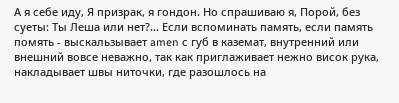А я себе иду, Я призрак, я гондон. Но спрашиваю я, Порой, без суеты: Ты Леша или нет?... Если вспоминать память, если память помять - выскальзывает amen с губ в каземат, внутренний или внешний вовсе неважно, так как приглаживает нежно висок рука, накладывает швы ниточки, где разошлось на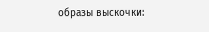образы выскочки: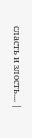сласть и злость.... |